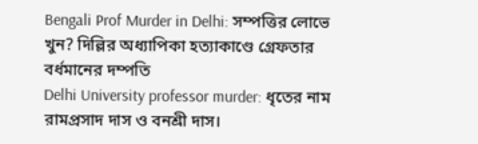Bengali Prof Murder in Delhi: সম্পত্তির লোভে খুন? দিল্লির অধ্যাপিকা হত্যাকাণ্ডে গ্রেফতার বর্ধমানের দম্পতি
Delhi University professor murder: ধৃতের নাম রামপ্রসাদ দাস ও বনশ্রী দাস।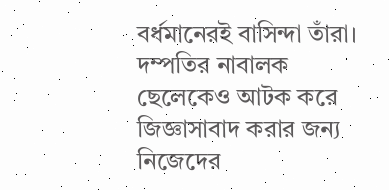বর্ধমানেরই বাসিন্দা তাঁরা। দম্পতির নাবালক ছেলেকেও আটক করে জিজ্ঞাসাবাদ করার জন্য নিজেদের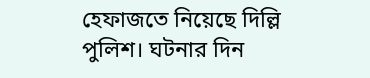হেফাজতে নিয়েছে দিল্লি পুলিশ। ঘটনার দিন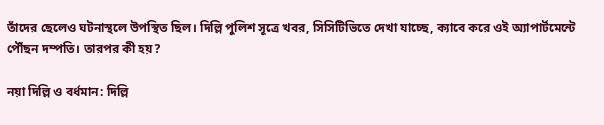তাঁদের ছেলেও ঘটনাস্থলে উপস্থিত ছিল। দিল্লি পুলিশ সূত্রে খবর, সিসিটিভিতে দেখা যাচ্ছে, ক্যাবে করে ওই অ্যাপার্টমেন্টে পৌঁছন দম্পতি। তারপর কী হয়?

নয়া দিল্লি ও বর্ধমান: দিল্লি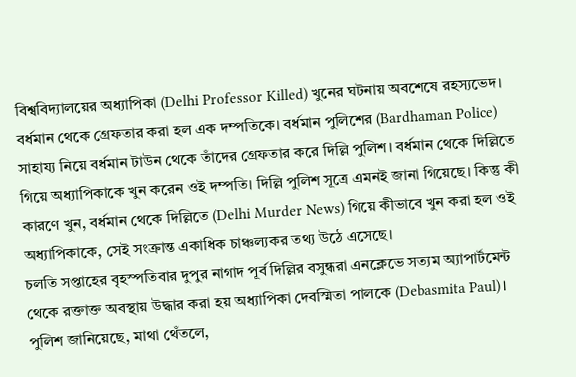বিশ্ববিদ্যালয়ের অধ্যাপিকা (Delhi Professor Killed) খুনের ঘটনায় অবশেষে রহস্যভেদ। বর্ধমান থেকে গ্রেফতার করা হল এক দম্পতিকে। বর্ধমান পুলিশের (Bardhaman Police) সাহায্য নিয়ে বর্ধমান টাউন থেকে তাঁদের গ্রেফতার করে দিল্লি পুলিশ। বর্ধমান থেকে দিল্লিতে গিয়ে অধ্যাপিকাকে খুন করেন ওই দম্পতি। দিল্লি পুলিশ সূত্রে এমনই জানা গিয়েছে। কিন্তু কী কারণে খুন, বর্ধমান থেকে দিল্লিতে (Delhi Murder News) গিয়ে কীভাবে খুন করা হল ওই অধ্যাপিকাকে, সেই সংক্রান্ত একাধিক চাঞ্চল্যকর তথ্য উঠে এসেছে।
চলতি সপ্তাহের বৃহস্পতিবার দুপুর নাগাদ পূর্ব দিল্লির বসুন্ধরা এনক্লেভে সত্যম অ্যাপার্টমেন্ট থেকে রক্তাক্ত অবস্থায় উদ্ধার করা হয় অধ্যাপিকা দেবস্মিতা পালকে (Debasmita Paul)। পুলিশ জানিয়েছে, মাথা থেঁতলে,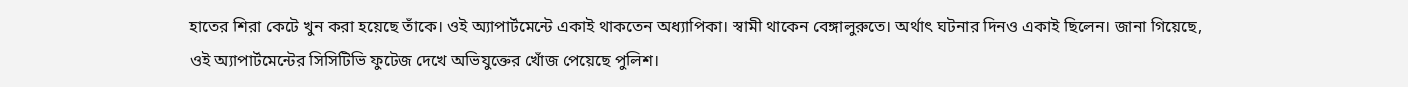হাতের শিরা কেটে খুন করা হয়েছে তাঁকে। ওই অ্যাপার্টমেন্টে একাই থাকতেন অধ্যাপিকা। স্বামী থাকেন বেঙ্গালুরুতে। অর্থাৎ ঘটনার দিনও একাই ছিলেন। জানা গিয়েছে, ওই অ্যাপার্টমেন্টের সিসিটিভি ফুটেজ দেখে অভিযুক্তের খোঁজ পেয়েছে পুলিশ।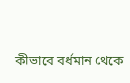কীভাবে বর্ধমান থেকে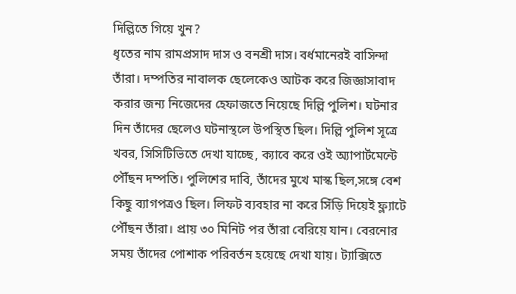দিল্লিতে গিয়ে খুন?
ধৃতের নাম রামপ্রসাদ দাস ও বনশ্রী দাস। বর্ধমানেরই বাসিন্দা তাঁরা। দম্পতির নাবালক ছেলেকেও আটক করে জিজ্ঞাসাবাদ করার জন্য নিজেদের হেফাজতে নিয়েছে দিল্লি পুলিশ। ঘটনার দিন তাঁদের ছেলেও ঘটনাস্থলে উপস্থিত ছিল। দিল্লি পুলিশ সূত্রে খবর, সিসিটিভিতে দেখা যাচ্ছে, ক্যাবে করে ওই অ্যাপার্টমেন্টে পৌঁছন দম্পতি। পুলিশের দাবি, তাঁদের মুখে মাস্ক ছিল,সঙ্গে বেশ কিছু ব্যাগপত্রও ছিল। লিফট ব্যবহার না করে সিঁড়ি দিয়েই ফ্ল্যাটে পৌঁছন তাঁরা। প্রায় ৩০ মিনিট পর তাঁরা বেরিয়ে যান। বেরনোর সময় তাঁদের পোশাক পরিবর্তন হয়েছে দেখা যায়। ট্যাক্সিতে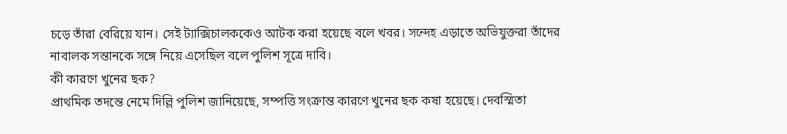চড়ে তাঁরা বেরিয়ে যান। সেই ট্যাক্সিচালককেও আটক করা হয়েছে বলে খবর। সন্দেহ এড়াতে অভিযুক্তরা তাঁদের নাবালক সন্তানকে সঙ্গে নিয়ে এসেছিল বলে পুলিশ সূত্রে দাবি।
কী কারণে খুনের ছক?
প্রাথমিক তদন্তে নেমে দিল্লি পুলিশ জানিয়েছে, সম্পত্তি সংক্রান্ত কারণে খুনের ছক কষা হয়েছে। দেবস্মিতা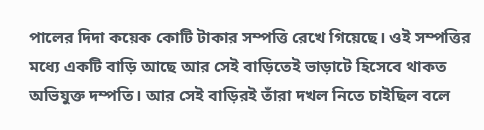পালের দিদা কয়েক কোটি টাকার সম্পত্তি রেখে গিয়েছে। ওই সম্পত্তির মধ্যে একটি বাড়ি আছে আর সেই বাড়িতেই ভাড়াটে হিসেবে থাকত অভিযুক্ত দম্পতি। আর সেই বাড়িরই তাঁরা দখল নিতে চাইছিল বলে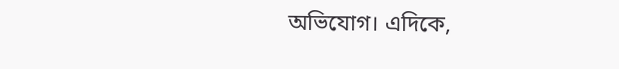অভিযোগ। এদিকে,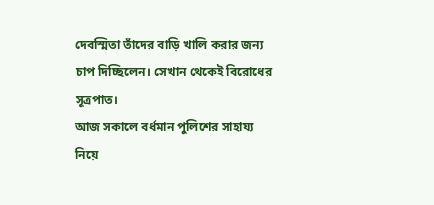দেবস্মিতা তাঁদের বাড়ি খালি করার জন্য চাপ দিচ্ছিলেন। সেখান থেকেই বিরোধের সূত্রপাত।
আজ সকালে বর্ধমান পুলিশের সাহায্য নিয়ে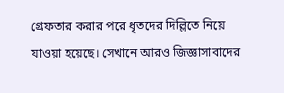গ্রেফতার করার পরে ধৃতদের দিল্লিতে নিয়ে যাওয়া হয়েছে। সেখানে আরও জিজ্ঞাসাবাদের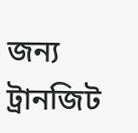জন্য ট্রানজিট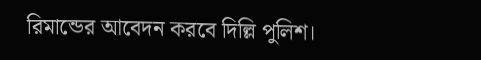রিমান্ডের আবেদন করবে দিল্লি পুলিশ।